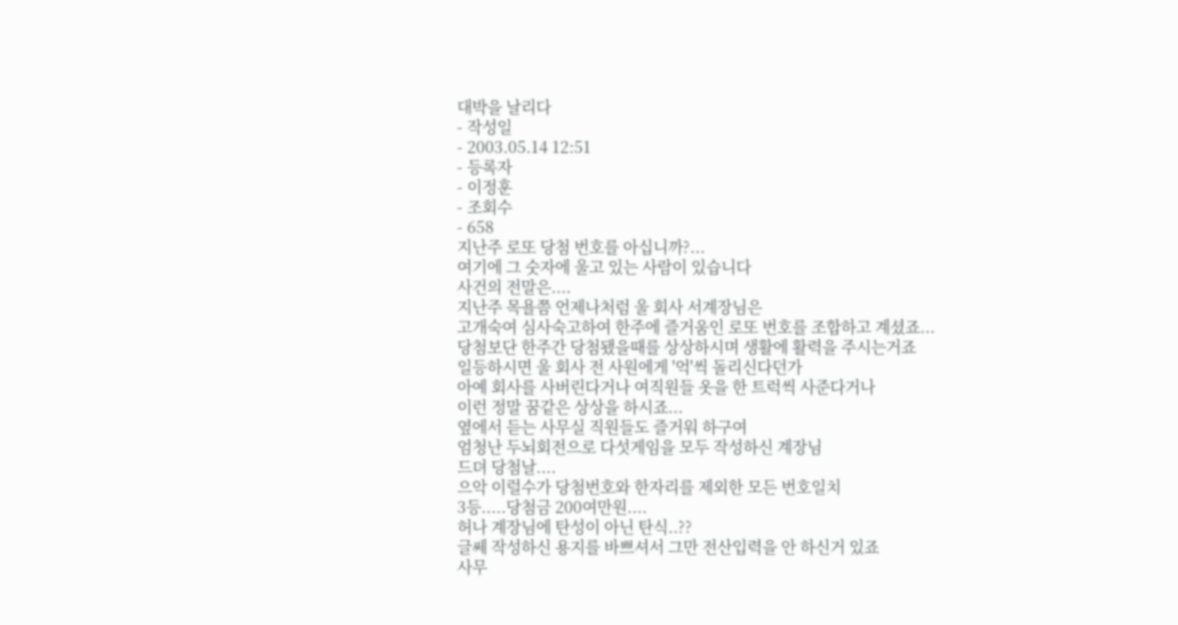대박을 날리다
- 작성일
- 2003.05.14 12:51
- 등록자
- 이정훈
- 조회수
- 658
지난주 로또 당첨 번호를 아십니까?...
여기에 그 숫자에 울고 있는 사람이 있습니다
사건의 전말은....
지난주 목욜쯤 언제나처럼 울 회사 서계장님은
고개숙여 심사숙고하여 한주에 즐거움인 로또 번호를 조합하고 계셨죠...
당첨보단 한주간 당첨됐을때를 상상하시며 생활에 활력을 주시는거죠
일등하시면 울 회사 전 사원에게 '억'씩 돌리신다던가
아예 회사를 사버린다거나 여직원들 옷을 한 트럭씩 사준다거나
이런 정말 꿈같은 상상을 하시죠...
옆에서 듣는 사무실 직원들도 즐거워 하구여
엄청난 두뇌회전으로 다섯게임을 모두 작성하신 계장님
드뎌 당첨날....
으악 이럴수가 당첨번호와 한자리를 제외한 모든 번호일치
3등.....당첨금 200여만원....
허나 계장님에 탄성이 아닌 탄식..??
글쎄 작성하신 용지를 바쁘셔서 그만 전산입력을 안 하신거 있죠
사무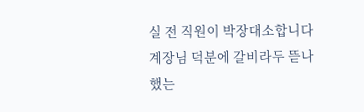실 전 직원이 박장대소합니다
계장님 덕분에 갈비라두 뜯나 했는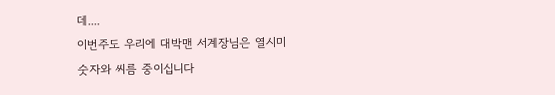데....
이번주도 우리에 대박맨 서계장님은 열시미
숫자와 씨름 중이십니다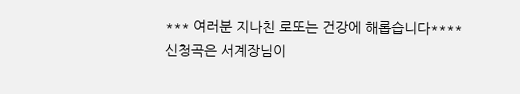*** 여러분 지나친 로또는 건강에 해롭습니다****
신청곡은 서계장님이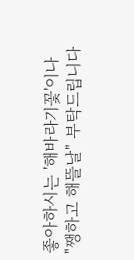좋아하시는 '해바라기꽃'이나
"쨍하고 해뜰날" 부탁드립니다